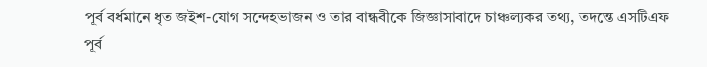পূর্ব বর্ধমানে ধৃত জইশ-যোগ সন্দেহভাজন ও তার বান্ধবীকে জিজ্ঞাসাবাদে চাঞ্চল্যকর তথ্য, তদন্তে এসটিএফ
পূর্ব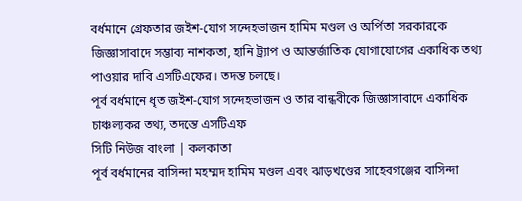বর্ধমানে গ্রেফতার জইশ-যোগ সন্দেহভাজন হামিম মণ্ডল ও অর্পিতা সরকারকে জিজ্ঞাসাবাদে সম্ভাব্য নাশকতা, হানি ট্র্যাপ ও আন্তর্জাতিক যোগাযোগের একাধিক তথ্য পাওয়ার দাবি এসটিএফের। তদন্ত চলছে।
পূর্ব বর্ধমানে ধৃত জইশ-যোগ সন্দেহভাজন ও তার বান্ধবীকে জিজ্ঞাসাবাদে একাধিক চাঞ্চল্যকর তথ্য, তদন্তে এসটিএফ
সিটি নিউজ বাংলা | কলকাতা
পূর্ব বর্ধমানের বাসিন্দা মহম্মদ হামিম মণ্ডল এবং ঝাড়খণ্ডের সাহেবগঞ্জের বাসিন্দা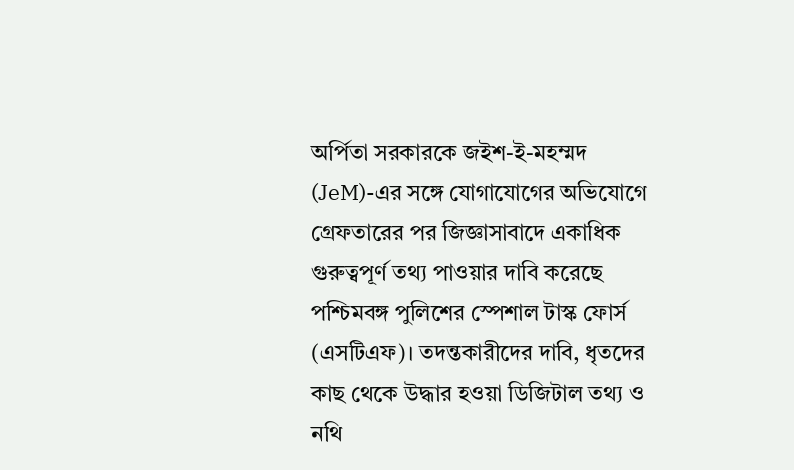অর্পিতা সরকারকে জইশ-ই-মহম্মদ (JeM)-এর সঙ্গে যোগাযোগের অভিযোগে গ্রেফতারের পর জিজ্ঞাসাবাদে একাধিক গুরুত্বপূর্ণ তথ্য পাওয়ার দাবি করেছে পশ্চিমবঙ্গ পুলিশের স্পেশাল টাস্ক ফোর্স (এসটিএফ)। তদন্তকারীদের দাবি, ধৃতদের কাছ থেকে উদ্ধার হওয়া ডিজিটাল তথ্য ও নথি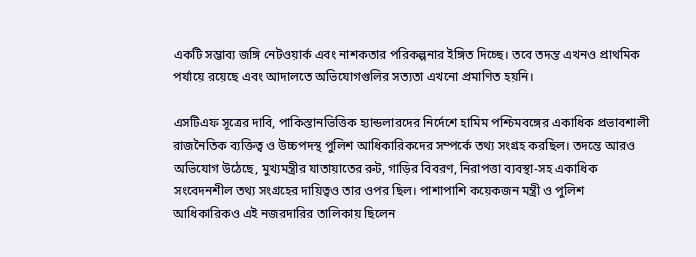একটি সম্ভাব্য জঙ্গি নেটওয়ার্ক এবং নাশকতার পরিকল্পনার ইঙ্গিত দিচ্ছে। তবে তদন্ত এখনও প্রাথমিক পর্যায়ে রয়েছে এবং আদালতে অভিযোগগুলির সত্যতা এখনো প্রমাণিত হয়নি।

এসটিএফ সূত্রের দাবি, পাকিস্তানভিত্তিক হ্যান্ডলারদের নির্দেশে হামিম পশ্চিমবঙ্গের একাধিক প্রভাবশালী রাজনৈতিক ব্যক্তিত্ব ও উচ্চপদস্থ পুলিশ আধিকারিকদের সম্পর্কে তথ্য সংগ্রহ করছিল। তদন্তে আরও অভিযোগ উঠেছে, মুখ্যমন্ত্রীর যাতায়াতের রুট, গাড়ির বিবরণ, নিরাপত্তা ব্যবস্থা-সহ একাধিক সংবেদনশীল তথ্য সংগ্রহের দায়িত্বও তার ওপর ছিল। পাশাপাশি কয়েকজন মন্ত্রী ও পুলিশ আধিকারিকও এই নজরদারির তালিকায় ছিলেন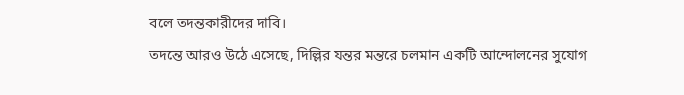বলে তদন্তকারীদের দাবি।
তদন্তে আরও উঠে এসেছে, দিল্লির যন্তর মন্তরে চলমান একটি আন্দোলনের সুযোগ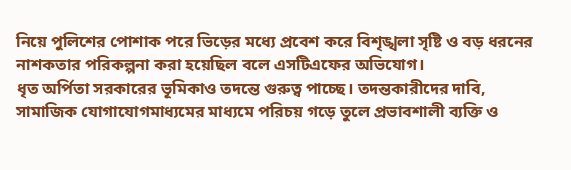নিয়ে পুলিশের পোশাক পরে ভিড়ের মধ্যে প্রবেশ করে বিশৃঙ্খলা সৃষ্টি ও বড় ধরনের নাশকতার পরিকল্পনা করা হয়েছিল বলে এসটিএফের অভিযোগ।
ধৃত অর্পিতা সরকারের ভূমিকাও তদন্তে গুরুত্ব পাচ্ছে। তদন্তকারীদের দাবি, সামাজিক যোগাযোগমাধ্যমের মাধ্যমে পরিচয় গড়ে তুলে প্রভাবশালী ব্যক্তি ও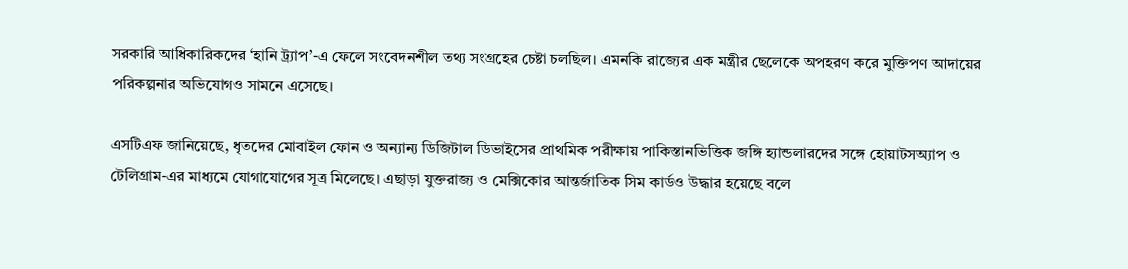সরকারি আধিকারিকদের ‘হানি ট্র্যাপ’-এ ফেলে সংবেদনশীল তথ্য সংগ্রহের চেষ্টা চলছিল। এমনকি রাজ্যের এক মন্ত্রীর ছেলেকে অপহরণ করে মুক্তিপণ আদায়ের পরিকল্পনার অভিযোগও সামনে এসেছে।

এসটিএফ জানিয়েছে, ধৃতদের মোবাইল ফোন ও অন্যান্য ডিজিটাল ডিভাইসের প্রাথমিক পরীক্ষায় পাকিস্তানভিত্তিক জঙ্গি হ্যান্ডলারদের সঙ্গে হোয়াটসঅ্যাপ ও টেলিগ্রাম-এর মাধ্যমে যোগাযোগের সূত্র মিলেছে। এছাড়া যুক্তরাজ্য ও মেক্সিকোর আন্তর্জাতিক সিম কার্ডও উদ্ধার হয়েছে বলে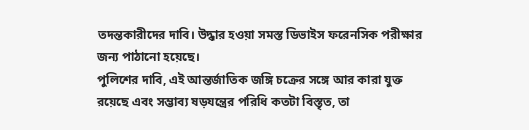তদন্তকারীদের দাবি। উদ্ধার হওয়া সমস্ত ডিভাইস ফরেনসিক পরীক্ষার জন্য পাঠানো হয়েছে।
পুলিশের দাবি, এই আন্তর্জাতিক জঙ্গি চক্রের সঙ্গে আর কারা যুক্ত রয়েছে এবং সম্ভাব্য ষড়যন্ত্রের পরিধি কতটা বিস্তৃত, তা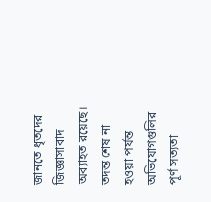জানতে ধৃতদের জিজ্ঞাসাবাদ অব্যাহত রয়েছে। তদন্ত শেষ না হওয়া পর্যন্ত অভিযোগগুলির পূর্ণ সত্যতা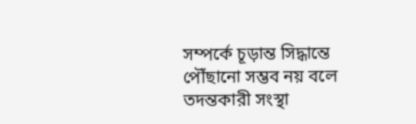সম্পর্কে চূড়ান্ত সিদ্ধান্তে পৌঁছানো সম্ভব নয় বলে তদন্তকারী সংস্থা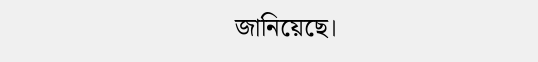জানিয়েছে।